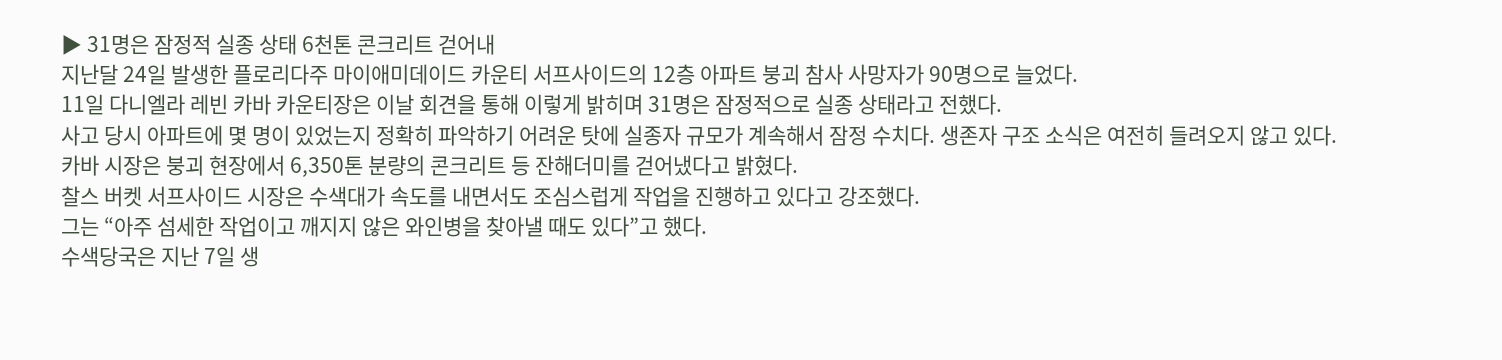▶ 31명은 잠정적 실종 상태 6천톤 콘크리트 걷어내
지난달 24일 발생한 플로리다주 마이애미데이드 카운티 서프사이드의 12층 아파트 붕괴 참사 사망자가 90명으로 늘었다.
11일 다니엘라 레빈 카바 카운티장은 이날 회견을 통해 이렇게 밝히며 31명은 잠정적으로 실종 상태라고 전했다.
사고 당시 아파트에 몇 명이 있었는지 정확히 파악하기 어려운 탓에 실종자 규모가 계속해서 잠정 수치다. 생존자 구조 소식은 여전히 들려오지 않고 있다.
카바 시장은 붕괴 현장에서 6,350톤 분량의 콘크리트 등 잔해더미를 걷어냈다고 밝혔다.
찰스 버켓 서프사이드 시장은 수색대가 속도를 내면서도 조심스럽게 작업을 진행하고 있다고 강조했다.
그는 “아주 섬세한 작업이고 깨지지 않은 와인병을 찾아낼 때도 있다”고 했다.
수색당국은 지난 7일 생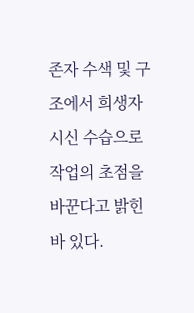존자 수색 및 구조에서 희생자 시신 수습으로 작업의 초점을 바꾼다고 밝힌 바 있다.